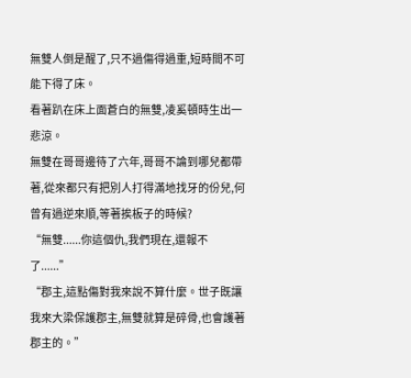無雙人倒是醒了,只不過傷得過重,短時間不可能下得了床。
看著趴在床上面蒼白的無雙,凌奚頓時生出一悲涼。
無雙在哥哥邊待了六年,哥哥不論到哪兒都帶著,從來都只有把別人打得滿地找牙的份兒,何曾有過逆來順,等著挨板子的時候?
“無雙......你這個仇,我們現在,還報不了......”
“郡主,這點傷對我來說不算什麼。世子既讓我來大梁保護郡主,無雙就算是碎骨,也會護著郡主的。”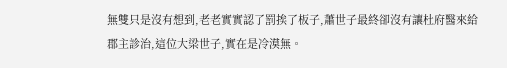無雙只是沒有想到,老老實實認了罰挨了板子,蕭世子最終卻沒有讓杜府醫來給郡主診治,這位大梁世子,實在是冷漠無。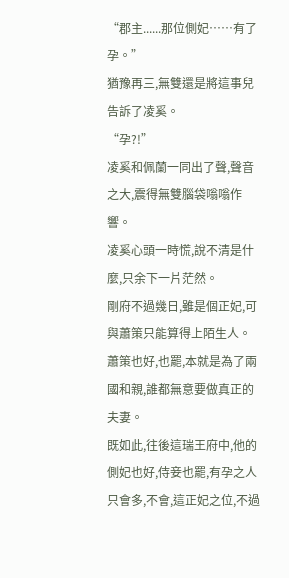“郡主......那位側妃……有了孕。”
猶豫再三,無雙還是將這事兒告訴了凌奚。
“孕?!”
凌奚和佩蘭一同出了聲,聲音之大,震得無雙腦袋嗡嗡作響。
凌奚心頭一時慌,說不清是什麼,只余下一片茫然。
剛府不過幾日,雖是個正妃,可與蕭策只能算得上陌生人。蕭策也好,也罷,本就是為了兩國和親,誰都無意要做真正的夫妻。
既如此,往後這瑞王府中,他的側妃也好,侍妾也罷,有孕之人只會多,不會,這正妃之位,不過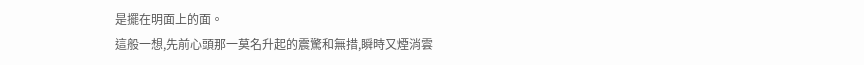是擺在明面上的面。
這般一想,先前心頭那一莫名升起的震驚和無措,瞬時又煙消雲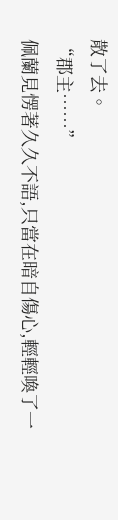散了去。
“郡主……”
佩蘭見愣著久久不語,只當在暗自傷心,輕輕喚了一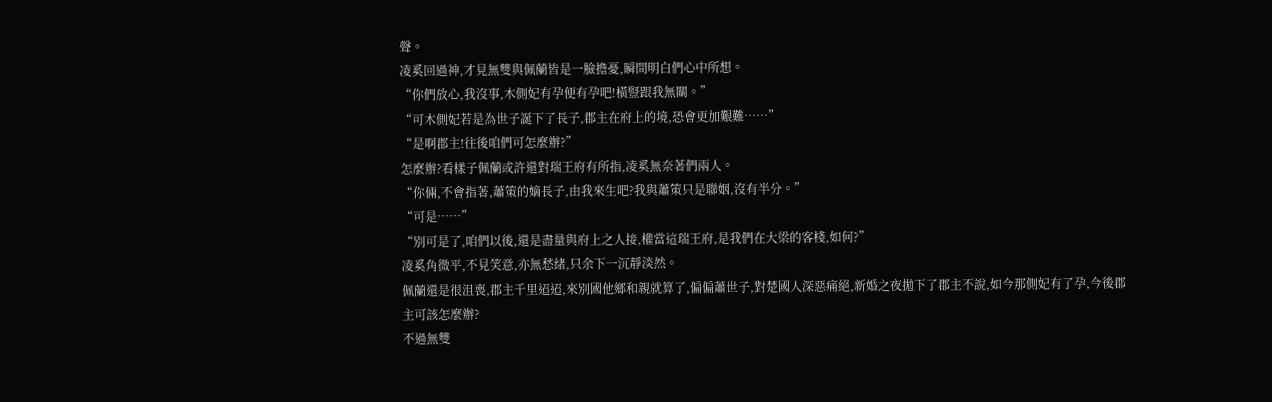聲。
凌奚回過神,才見無雙與佩蘭皆是一臉擔憂,瞬間明白們心中所想。
“你們放心,我沒事,木側妃有孕便有孕吧!橫豎跟我無關。”
“可木側妃若是為世子誕下了長子,郡主在府上的境,恐會更加艱難……”
“是啊郡主!往後咱們可怎麼辦?”
怎麼辦?看樣子佩蘭或許還對瑞王府有所指,凌奚無奈著們兩人。
“你倆,不會指著,蕭策的嫡長子,由我來生吧?我與蕭策只是聯姻,沒有半分。”
“可是……”
“別可是了,咱們以後,還是盡量與府上之人接,權當這瑞王府,是我們在大梁的客棧,如何?”
凌奚角微平,不見笑意,亦無愁緒,只余下一沉靜淡然。
佩蘭還是很沮喪,郡主千里迢迢,來別國他鄉和親就算了,偏偏蕭世子,對楚國人深惡痛絕,新婚之夜拋下了郡主不說,如今那側妃有了孕,今後郡主可該怎麼辦?
不過無雙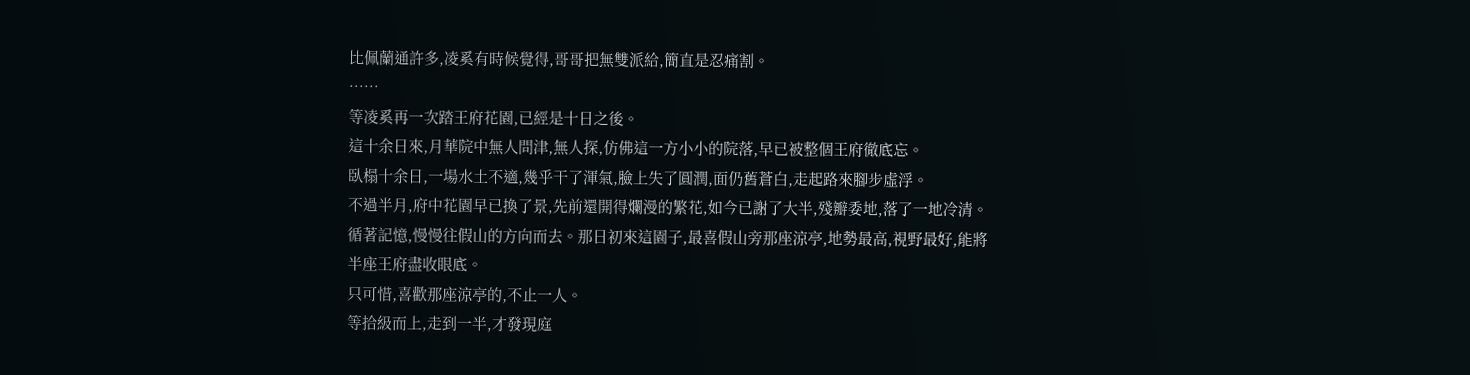比佩蘭通許多,凌奚有時候覺得,哥哥把無雙派給,簡直是忍痛割。
……
等凌奚再一次踏王府花園,已經是十日之後。
這十余日來,月華院中無人問津,無人探,仿佛這一方小小的院落,早已被整個王府徹底忘。
臥榻十余日,一場水土不適,幾乎干了渾氣,臉上失了圓潤,面仍舊蒼白,走起路來腳步虛浮。
不過半月,府中花園早已換了景,先前還開得爛漫的繁花,如今已謝了大半,殘瓣委地,落了一地冷清。
循著記憶,慢慢往假山的方向而去。那日初來這園子,最喜假山旁那座涼亭,地勢最高,視野最好,能將半座王府盡收眼底。
只可惜,喜歡那座涼亭的,不止一人。
等拾級而上,走到一半,才發現庭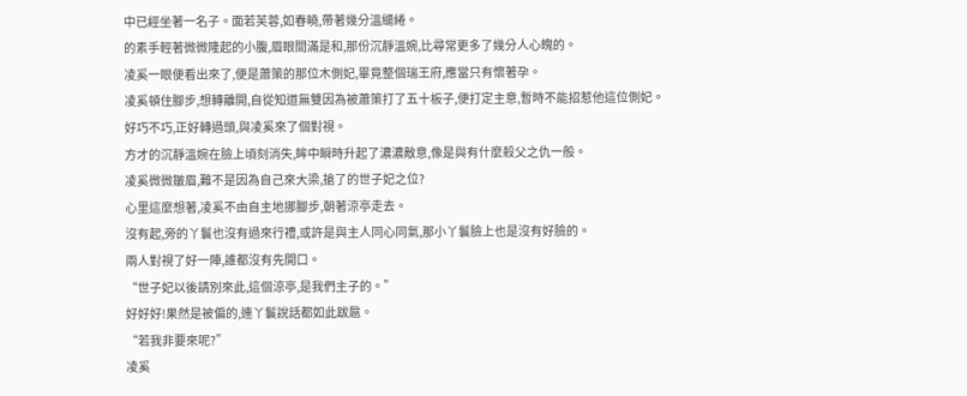中已經坐著一名子。面若芙蓉,如春曉,帶著幾分溫繾綣。
的素手輕著微微隆起的小腹,眉眼間滿是和,那份沉靜溫婉,比尋常更多了幾分人心魄的。
凌奚一眼便看出來了,便是蕭策的那位木側妃,畢竟整個瑞王府,應當只有懷著孕。
凌奚頓住腳步,想轉離開,自從知道無雙因為被蕭策打了五十板子,便打定主意,暫時不能招惹他這位側妃。
好巧不巧,正好轉過頭,與凌奚來了個對視。
方才的沉靜溫婉在臉上頃刻消失,眸中瞬時升起了濃濃敵意,像是與有什麼殺父之仇一般。
凌奚微微皺眉,難不是因為自己來大梁,搶了的世子妃之位?
心里這麼想著,凌奚不由自主地挪腳步,朝著涼亭走去。
沒有起,旁的丫鬟也沒有過來行禮,或許是與主人同心同氣,那小丫鬟臉上也是沒有好臉的。
兩人對視了好一陣,誰都沒有先開口。
“世子妃以後請別來此,這個涼亭,是我們主子的。”
好好好!果然是被偏的,連丫鬟說話都如此跋扈。
“若我非要來呢?”
凌奚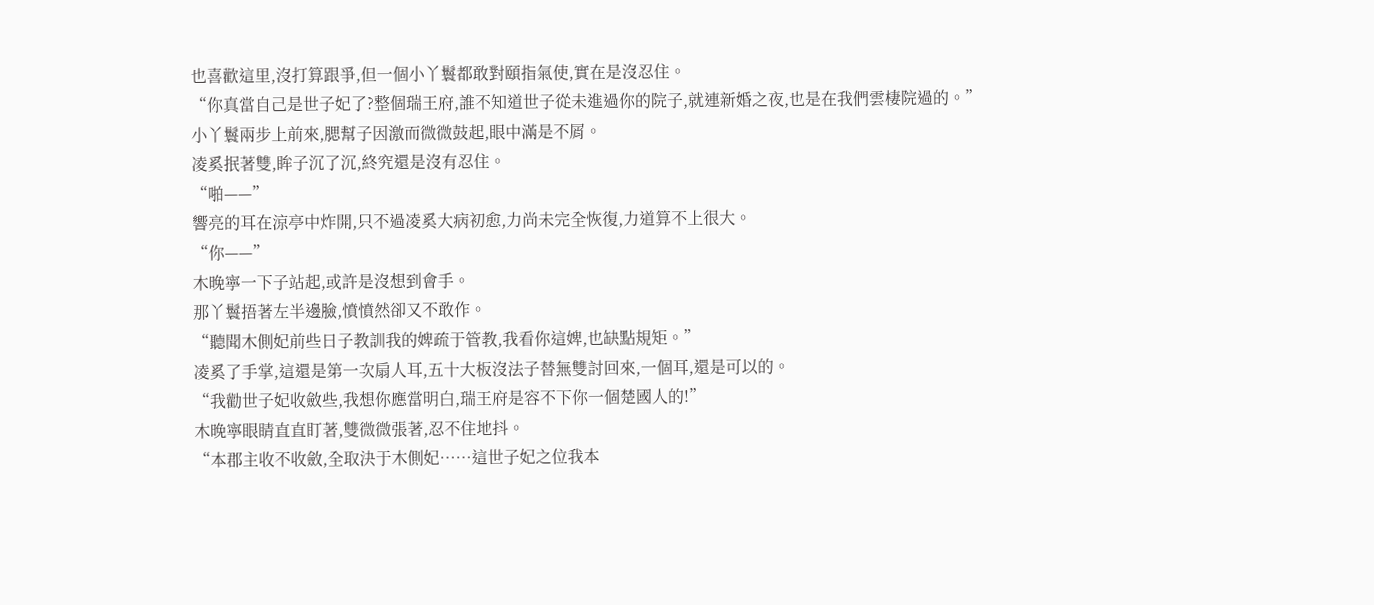也喜歡這里,沒打算跟爭,但一個小丫鬟都敢對頤指氣使,實在是沒忍住。
“你真當自己是世子妃了?整個瑞王府,誰不知道世子從未進過你的院子,就連新婚之夜,也是在我們雲棲院過的。”
小丫鬟兩步上前來,腮幫子因激而微微鼓起,眼中滿是不屑。
凌奚抿著雙,眸子沉了沉,終究還是沒有忍住。
“啪——”
響亮的耳在涼亭中炸開,只不過凌奚大病初愈,力尚未完全恢復,力道算不上很大。
“你——”
木晚寧一下子站起,或許是沒想到會手。
那丫鬟捂著左半邊臉,憤憤然卻又不敢作。
“聽聞木側妃前些日子教訓我的婢疏于管教,我看你這婢,也缺點規矩。”
凌奚了手掌,這還是第一次扇人耳,五十大板沒法子替無雙討回來,一個耳,還是可以的。
“我勸世子妃收斂些,我想你應當明白,瑞王府是容不下你一個楚國人的!”
木晚寧眼睛直直盯著,雙微微張著,忍不住地抖。
“本郡主收不收斂,全取決于木側妃……這世子妃之位我本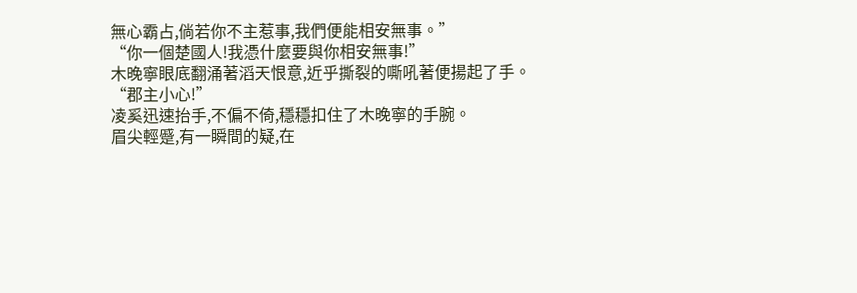無心霸占,倘若你不主惹事,我們便能相安無事。”
“你一個楚國人!我憑什麼要與你相安無事!”
木晚寧眼底翻涌著滔天恨意,近乎撕裂的嘶吼著便揚起了手。
“郡主小心!”
凌奚迅速抬手,不偏不倚,穩穩扣住了木晚寧的手腕。
眉尖輕蹙,有一瞬間的疑,在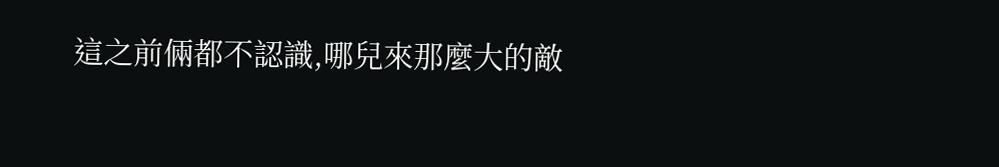這之前倆都不認識,哪兒來那麼大的敵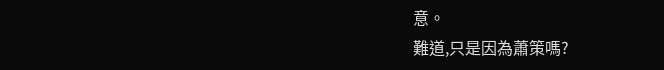意。
難道,只是因為蕭策嗎?